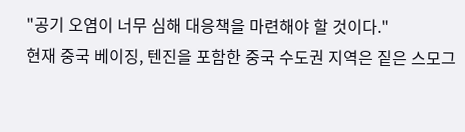"공기 오염이 너무 심해 대응책을 마련해야 할 것이다."
현재 중국 베이징, 텐진을 포함한 중국 수도권 지역은 짙은 스모그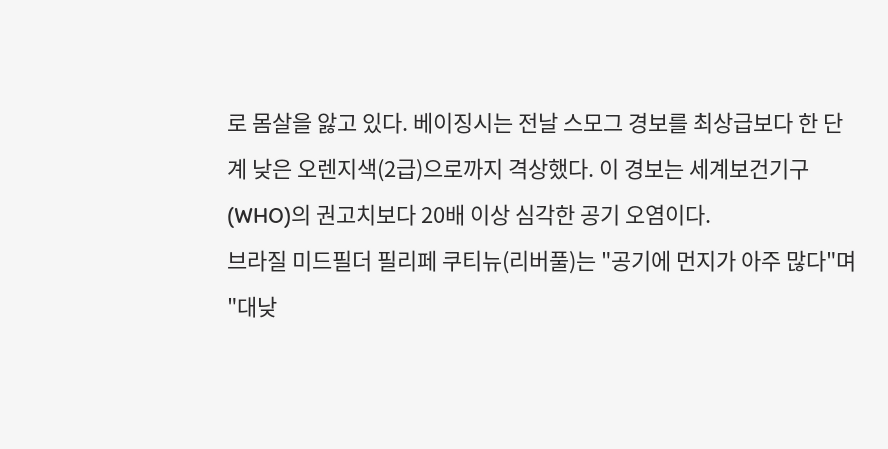로 몸살을 앓고 있다. 베이징시는 전날 스모그 경보를 최상급보다 한 단계 낮은 오렌지색(2급)으로까지 격상했다. 이 경보는 세계보건기구(WHO)의 권고치보다 20배 이상 심각한 공기 오염이다.
브라질 미드필더 필리페 쿠티뉴(리버풀)는 "공기에 먼지가 아주 많다"며 "대낮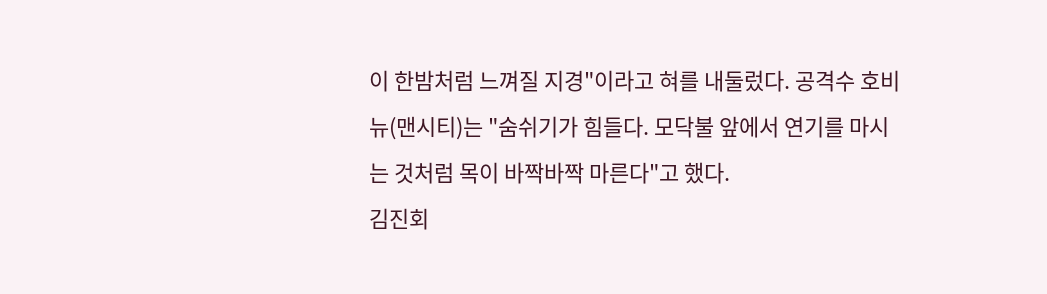이 한밤처럼 느껴질 지경"이라고 혀를 내둘렀다. 공격수 호비뉴(맨시티)는 "숨쉬기가 힘들다. 모닥불 앞에서 연기를 마시는 것처럼 목이 바짝바짝 마른다"고 했다.
김진회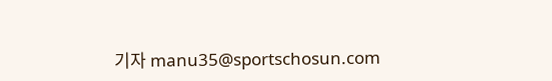기자 manu35@sportschosun.com